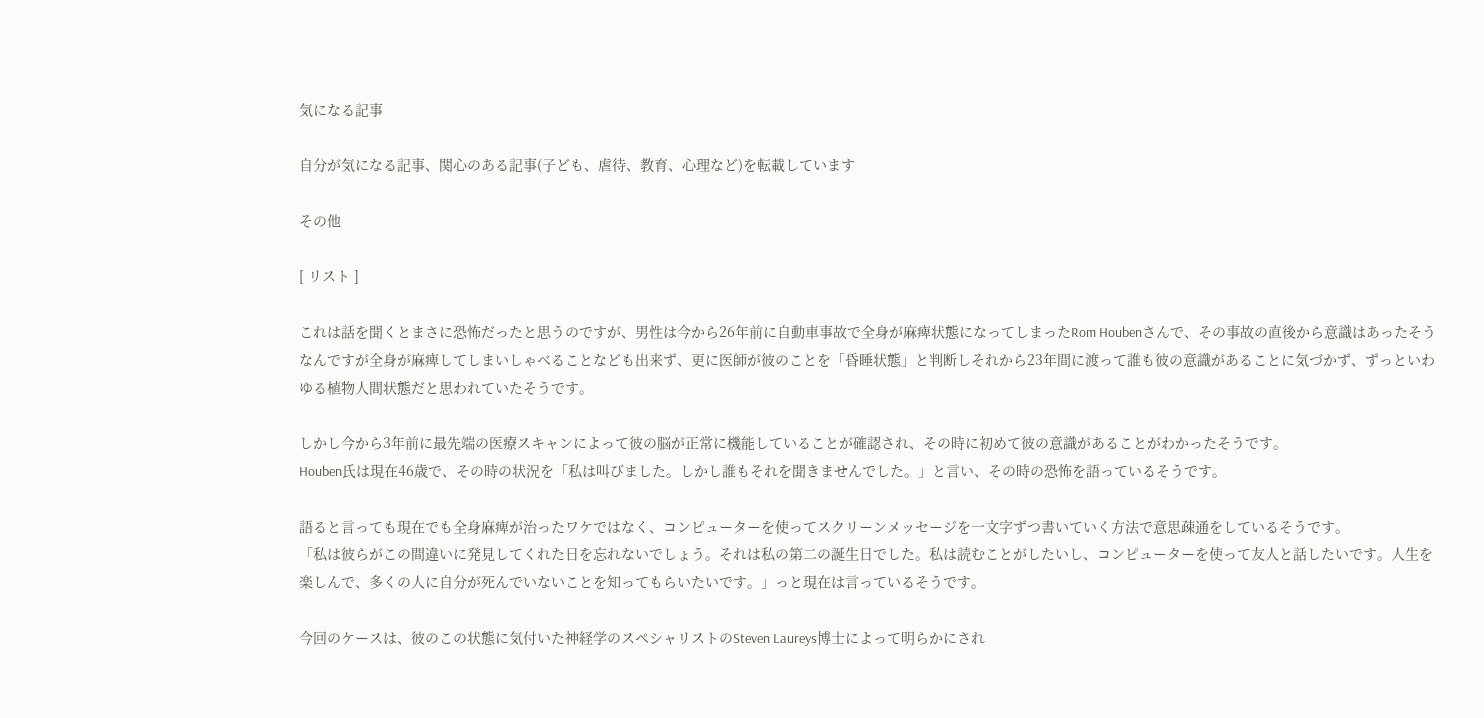気になる記事

自分が気になる記事、関心のある記事(子ども、虐待、教育、心理など)を転載しています

その他

[ リスト ]

これは話を聞くとまさに恐怖だったと思うのですが、男性は今から26年前に自動車事故で全身が麻痺状態になってしまったRom Houbenさんで、その事故の直後から意識はあったそうなんですが全身が麻痺してしまいしゃべることなども出来ず、更に医師が彼のことを「昏睡状態」と判断しそれから23年間に渡って誰も彼の意識があることに気づかず、ずっといわゆる植物人間状態だと思われていたそうです。

しかし今から3年前に最先端の医療スキャンによって彼の脳が正常に機能していることが確認され、その時に初めて彼の意識があることがわかったそうです。
Houben氏は現在46歳で、その時の状況を「私は叫びました。しかし誰もそれを聞きませんでした。」と言い、その時の恐怖を語っているそうです。

語ると言っても現在でも全身麻痺が治ったワケではなく、コンピューターを使ってスクリーンメッセージを一文字ずつ書いていく方法で意思疎通をしているそうです。
「私は彼らがこの間違いに発見してくれた日を忘れないでしょう。それは私の第二の誕生日でした。私は読むことがしたいし、コンピューターを使って友人と話したいです。人生を楽しんで、多くの人に自分が死んでいないことを知ってもらいたいです。」っと現在は言っているそうです。

今回のケースは、彼のこの状態に気付いた神経学のスペシャリストのSteven Laureys博士によって明らかにされ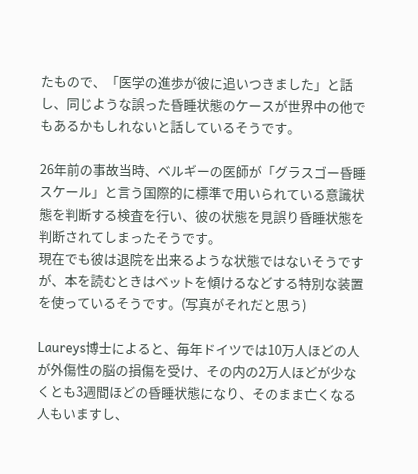たもので、「医学の進歩が彼に追いつきました」と話し、同じような誤った昏睡状態のケースが世界中の他でもあるかもしれないと話しているそうです。

26年前の事故当時、ベルギーの医師が「グラスゴー昏睡スケール」と言う国際的に標準で用いられている意識状態を判断する検査を行い、彼の状態を見誤り昏睡状態を判断されてしまったそうです。
現在でも彼は退院を出来るような状態ではないそうですが、本を読むときはベットを傾けるなどする特別な装置を使っているそうです。(写真がそれだと思う)

Laureys博士によると、毎年ドイツでは10万人ほどの人が外傷性の脳の損傷を受け、その内の2万人ほどが少なくとも3週間ほどの昏睡状態になり、そのまま亡くなる人もいますし、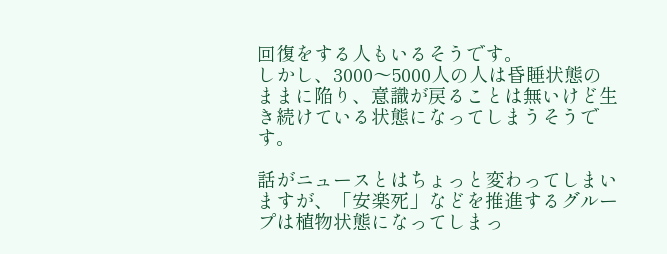回復をする人もいるそうです。
しかし、3000〜5000人の人は昏睡状態のままに陥り、意識が戻ることは無いけど生き続けている状態になってしまうそうです。

話がニュースとはちょっと変わってしまいますが、「安楽死」などを推進するグループは植物状態になってしまっ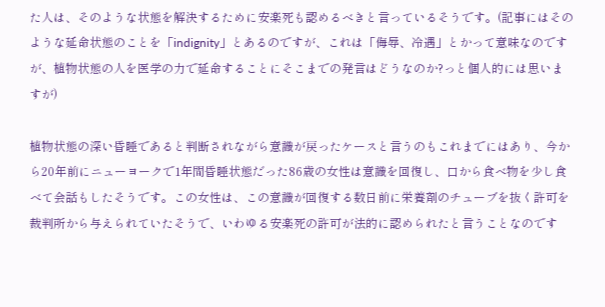た人は、そのような状態を解決するために安楽死も認めるべきと言っているそうです。(記事にはそのような延命状態のことを「indignity」とあるのですが、これは「侮辱、冷遇」とかって意味なのですが、植物状態の人を医学の力で延命することにそこまでの発言はどうなのか?っと個人的には思いますが)

植物状態の深い昏睡であると判断されながら意識が戻ったケースと言うのもこれまでにはあり、今から20年前にニューヨークで1年間昏睡状態だった86歳の女性は意識を回復し、口から食べ物を少し食べて会話もしたそうです。この女性は、この意識が回復する数日前に栄養剤のチューブを抜く許可を裁判所から与えられていたそうで、いわゆる安楽死の許可が法的に認められたと言うことなのです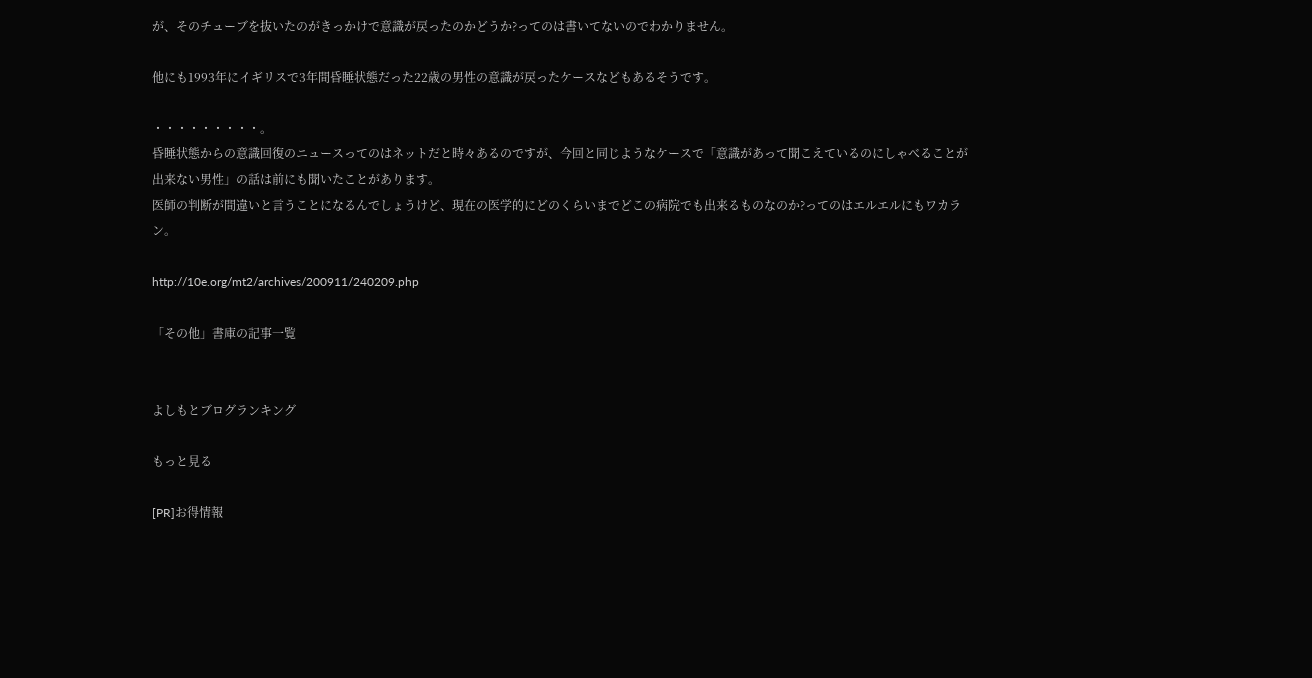が、そのチューブを抜いたのがきっかけで意識が戻ったのかどうか?ってのは書いてないのでわかりません。

他にも1993年にイギリスで3年間昏睡状態だった22歳の男性の意識が戻ったケースなどもあるそうです。

・・・・・・・・・。
昏睡状態からの意識回復のニュースってのはネットだと時々あるのですが、今回と同じようなケースで「意識があって聞こえているのにしゃべることが出来ない男性」の話は前にも聞いたことがあります。
医師の判断が間違いと言うことになるんでしょうけど、現在の医学的にどのくらいまでどこの病院でも出来るものなのか?ってのはエルエルにもワカラン。

http://10e.org/mt2/archives/200911/240209.php

「その他」書庫の記事一覧


よしもとブログランキング

もっと見る

[PR]お得情報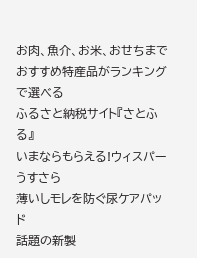お肉、魚介、お米、おせちまで
おすすめ特産品がランキングで選べる
ふるさと納税サイト『さとふる』
いまならもらえる!ウィスパーうすさら
薄いしモレを防ぐ尿ケアパッド
話題の新製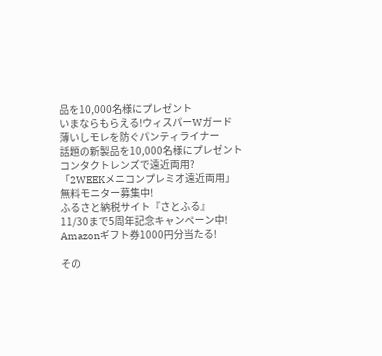品を10,000名様にプレゼント
いまならもらえる!ウィスパーWガード
薄いしモレを防ぐパンティライナー
話題の新製品を10,000名様にプレゼント
コンタクトレンズで遠近両用?
「2WEEKメニコンプレミオ遠近両用」
無料モニター募集中!
ふるさと納税サイト『さとふる』
11/30まで5周年記念キャンペーン中!
Amazonギフト券1000円分当たる!

その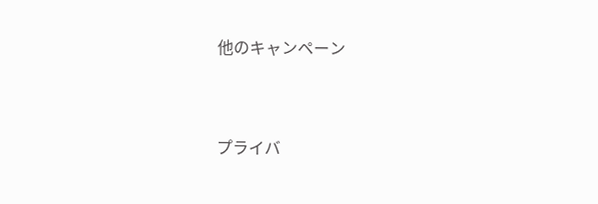他のキャンペーン


プライバ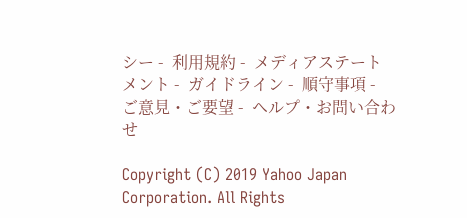シー -  利用規約 -  メディアステートメント -  ガイドライン -  順守事項 -  ご意見・ご要望 -  ヘルプ・お問い合わせ

Copyright (C) 2019 Yahoo Japan Corporation. All Rights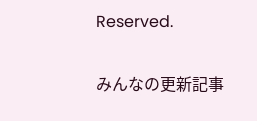Reserved.

みんなの更新記事